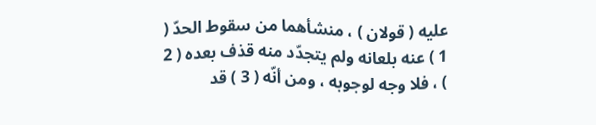عليه ( قولان ) ، منشأهما من سقوط الحدّ ( 1 ) عنه بلعانه ولم يتجدّد منه قذف بعده ( 2 ) ، فلا وجه لوجوبه ، ومن أنّه ( 3 ) قد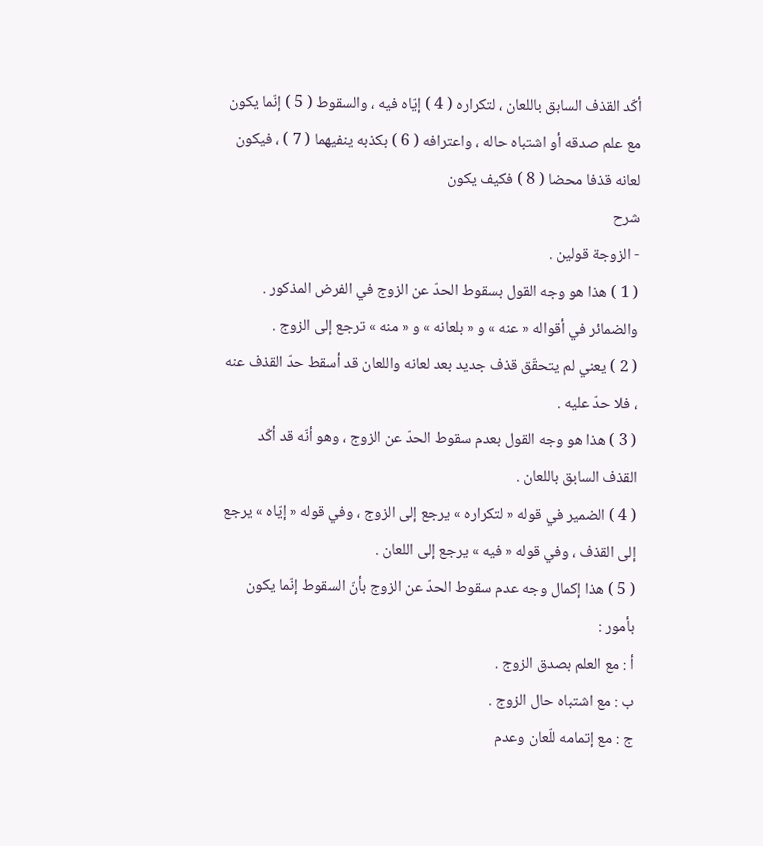أكّد القذف السابق باللعان ، لتكراره ( 4 ) إيّاه فيه ، والسقوط ( 5 ) إنّما يكون مع علم صدقه أو اشتباه حاله ، واعترافه ( 6 ) بكذبه ينفيهما ( 7 ) ، فيكون لعانه قذفا محضا ( 8 ) فكيف يكون
شرح
- الزوجة قولين .
( 1 ) هذا هو وجه القول بسقوط الحدّ عن الزوج في الفرض المذكور .
والضمائر في أقواله « عنه » و « بلعانه » و « منه » ترجع إلى الزوج .
( 2 ) يعني لم يتحقّق قذف جديد بعد لعانه واللعان قد أسقط حدّ القذف عنه ، فلا حدّ عليه .
( 3 ) هذا هو وجه القول بعدم سقوط الحدّ عن الزوج ، وهو أنّه قد أكّد القذف السابق باللعان .
( 4 ) الضمير في قوله « لتكراره » يرجع إلى الزوج ، وفي قوله « إيّاه » يرجع إلى القذف ، وفي قوله « فيه » يرجع إلى اللعان .
( 5 ) هذا إكمال وجه عدم سقوط الحدّ عن الزوج بأنّ السقوط إنّما يكون بأمور :
أ : مع العلم بصدق الزوج .
ب : مع اشتباه حال الزوج .
ج : مع إتمامه للّعان وعدم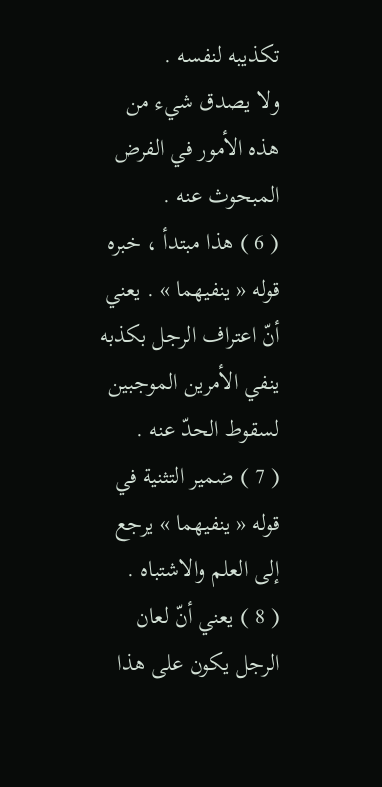تكذيبه لنفسه .
ولا يصدق شيء من هذه الأمور في الفرض المبحوث عنه .
( 6 ) هذا مبتدأ ، خبره قوله « ينفيهما » . يعني أنّ اعتراف الرجل بكذبه ينفي الأمرين الموجبين لسقوط الحدّ عنه .
( 7 ) ضمير التثنية في قوله « ينفيهما » يرجع إلى العلم والاشتباه .
( 8 ) يعني أنّ لعان الرجل يكون على هذا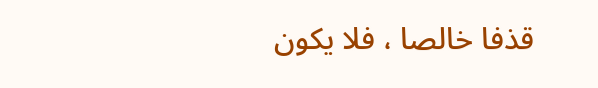قذفا خالصا ، فلا يكون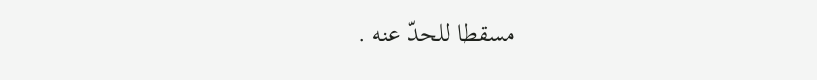مسقطا للحدّ عنه .